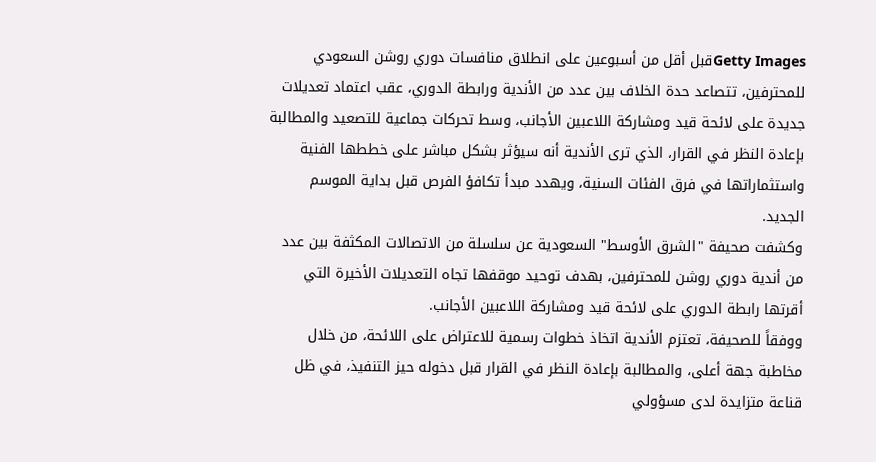Getty Imagesقبل أقل من أسبوعين على انطلاق منافسات دوري روشن السعودي للمحترفين، تتصاعد حدة الخلاف بين عدد من الأندية ورابطة الدوري، عقب اعتماد تعديلات جديدة على لائحة قيد ومشاركة اللاعبين الأجانب، وسط تحركات جماعية للتصعيد والمطالبة بإعادة النظر في القرار، الذي ترى الأندية أنه سيؤثر بشكل مباشر على خططها الفنية واستثماراتها في فرق الفئات السنية، ويهدد مبدأ تكافؤ الفرص قبل بداية الموسم الجديد.
وكشفت صحيفة "الشرق الأوسط" السعودية عن سلسلة من الاتصالات المكثفة بين عدد من أندية دوري روشن للمحترفين، بهدف توحيد موقفها تجاه التعديلات الأخيرة التي أقرتها رابطة الدوري على لائحة قيد ومشاركة اللاعبين الأجانب.
ووفقاً للصحيفة، تعتزم الأندية اتخاذ خطوات رسمية للاعتراض على اللائحة، من خلال مخاطبة جهة أعلى، والمطالبة بإعادة النظر في القرار قبل دخوله حيز التنفيذ، في ظل قناعة متزايدة لدى مسؤولي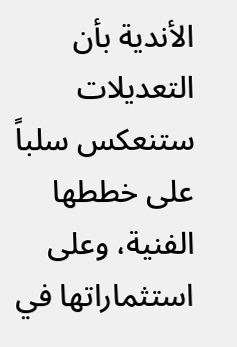الأندية بأن التعديلات ستنعكس سلباً على خططها الفنية، وعلى استثماراتها في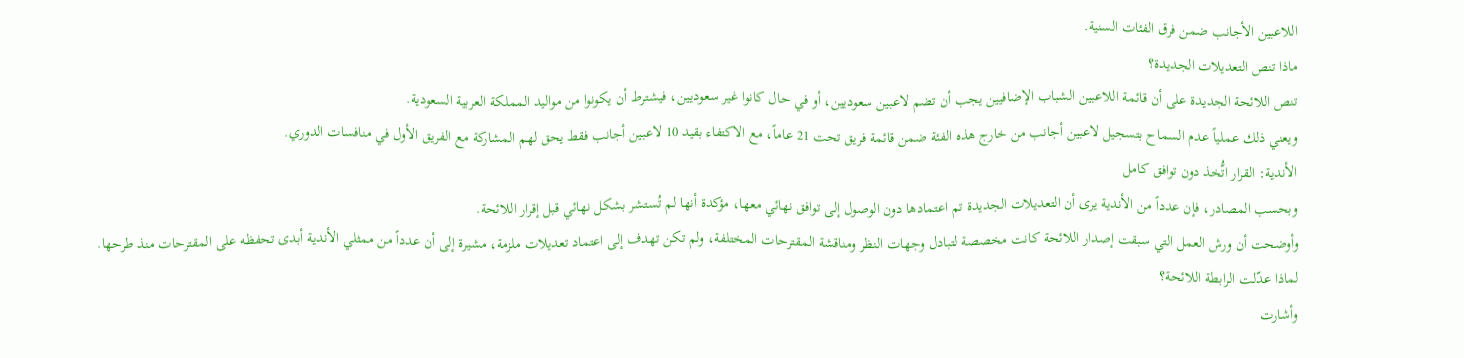اللاعبين الأجانب ضمن فرق الفئات السنية.
ماذا تنص التعديلات الجديدة؟
تنص اللائحة الجديدة على أن قائمة اللاعبين الشباب الإضافيين يجب أن تضم لاعبين سعوديين، أو في حال كانوا غير سعوديين، فيشترط أن يكونوا من مواليد المملكة العربية السعودية.
ويعني ذلك عملياً عدم السماح بتسجيل لاعبين أجانب من خارج هذه الفئة ضمن قائمة فريق تحت 21 عاماً، مع الاكتفاء بقيد 10 لاعبين أجانب فقط يحق لهم المشاركة مع الفريق الأول في منافسات الدوري.
الأندية: القرار اتُّخذ دون توافق كامل
وبحسب المصادر، فإن عدداً من الأندية يرى أن التعديلات الجديدة تم اعتمادها دون الوصول إلى توافق نهائي معها، مؤكدة أنها لم تُستشر بشكل نهائي قبل إقرار اللائحة.
وأوضحت أن ورش العمل التي سبقت إصدار اللائحة كانت مخصصة لتبادل وجهات النظر ومناقشة المقترحات المختلفة، ولم تكن تهدف إلى اعتماد تعديلات ملزمة، مشيرة إلى أن عدداً من ممثلي الأندية أبدى تحفظه على المقترحات منذ طرحها.
لماذا عدّلت الرابطة اللائحة؟
وأشارت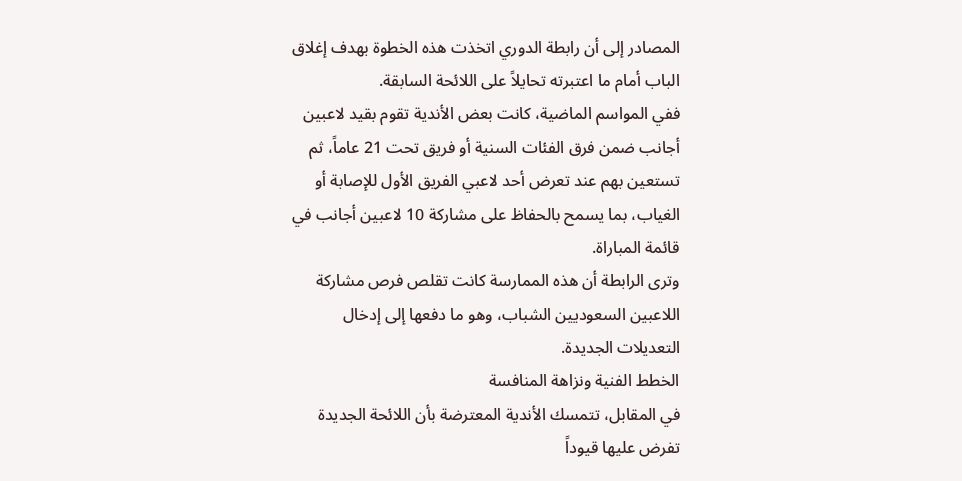المصادر إلى أن رابطة الدوري اتخذت هذه الخطوة بهدف إغلاق الباب أمام ما اعتبرته تحايلاً على اللائحة السابقة.
ففي المواسم الماضية، كانت بعض الأندية تقوم بقيد لاعبين أجانب ضمن فرق الفئات السنية أو فريق تحت 21 عاماً، ثم تستعين بهم عند تعرض أحد لاعبي الفريق الأول للإصابة أو الغياب، بما يسمح بالحفاظ على مشاركة 10 لاعبين أجانب في قائمة المباراة.
وترى الرابطة أن هذه الممارسة كانت تقلص فرص مشاركة اللاعبين السعوديين الشباب، وهو ما دفعها إلى إدخال التعديلات الجديدة.
الخطط الفنية ونزاهة المنافسة
في المقابل، تتمسك الأندية المعترضة بأن اللائحة الجديدة تفرض عليها قيوداً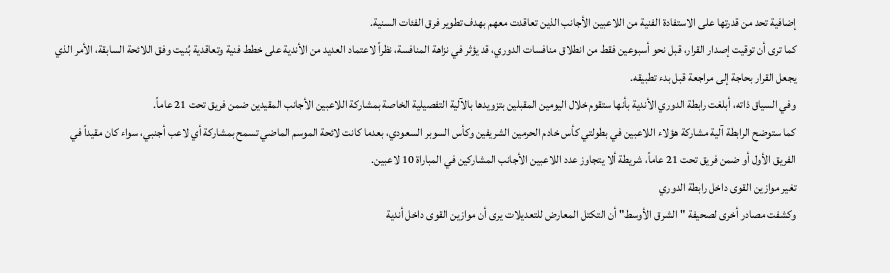إضافية تحد من قدرتها على الاستفادة الفنية من اللاعبين الأجانب الذين تعاقدت معهم بهدف تطوير فرق الفئات السنية.
كما ترى أن توقيت إصدار القرار، قبل نحو أسبوعين فقط من انطلاق منافسات الدوري، قد يؤثر في نزاهة المنافسة، نظراً لاعتماد العديد من الأندية على خطط فنية وتعاقدية بُنيت وفق اللائحة السابقة، الأمر الذي يجعل القرار بحاجة إلى مراجعة قبل بدء تطبيقه.
وفي السياق ذاته، أبلغت رابطة الدوري الأندية بأنها ستقوم خلال اليومين المقبلين بتزويدها بالآلية التفصيلية الخاصة بمشاركة اللاعبين الأجانب المقيدين ضمن فريق تحت 21 عاماً.
كما ستوضح الرابطة آلية مشاركة هؤلاء اللاعبين في بطولتي كأس خادم الحرمين الشريفين وكأس السوبر السعودي، بعدما كانت لائحة الموسم الماضي تسمح بمشاركة أي لاعب أجنبي، سواء كان مقيداً في الفريق الأول أو ضمن فريق تحت 21 عاماً، شريطة ألا يتجاوز عدد اللاعبين الأجانب المشاركين في المباراة 10 لاعبين.
تغير موازين القوى داخل رابطة الدوري
وكشفت مصادر أخرى لصحيفة "الشرق الأوسط" أن التكتل المعارض للتعديلات يرى أن موازين القوى داخل أندية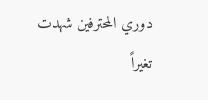دوري المحترفين شهدت تغيراً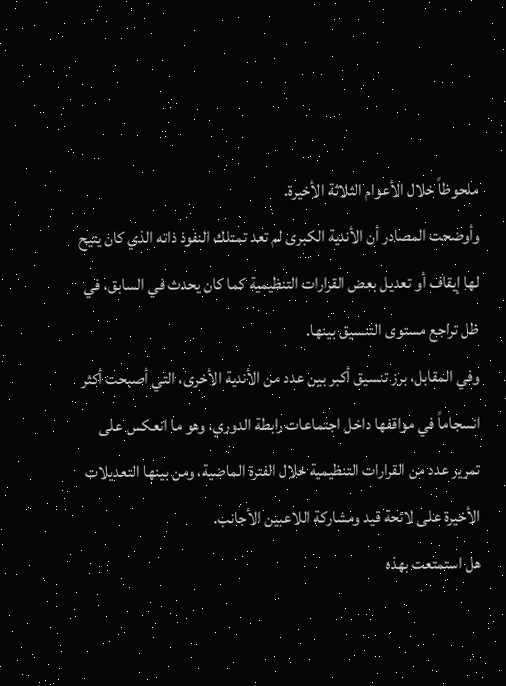ملحوظاً خلال الأعوام الثلاثة الأخيرة.
وأوضحت المصادر أن الأندية الكبرى لم تعد تمتلك النفوذ ذاته الذي كان يتيح لها إيقاف أو تعديل بعض القرارات التنظيمية كما كان يحدث في السابق، في ظل تراجع مستوى التنسيق بينها.
وفي المقابل، برز تنسيق أكبر بين عدد من الأندية الأخرى، التي أصبحت أكثر انسجاماً في مواقفها داخل اجتماعات رابطة الدوري، وهو ما انعكس على تمرير عدد من القرارات التنظيمية خلال الفترة الماضية، ومن بينها التعديلات الأخيرة على لائحة قيد ومشاركة اللاعبين الأجانب.
هل استمتعت بهذه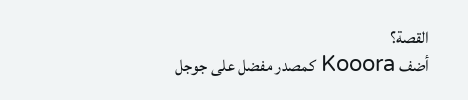القصة؟
أضف Kooora كمصدر مفضل على جوجل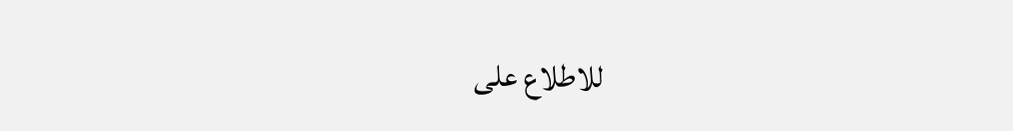للاطلاع على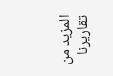المزيد من تقاريرنا